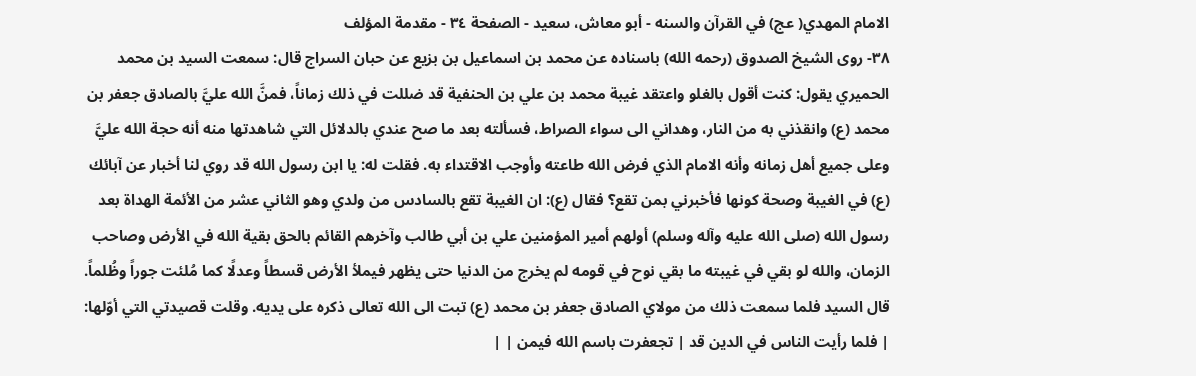الامام المهدي( عج) في القرآن والسنه - أبو معاش، سعيد - الصفحة ٣٤ - مقدمة المؤلف
٣٨- روى الشيخ الصدوق (رحمه الله) باسناده عن محمد بن اسماعيل بن بزيع عن حبان السراج قال: سمعت السيد بن محمد الحميري يقول: كنت أقول بالغلو واعتقد غيبة محمد بن علي بن الحنفية قد ضللت في ذلك زماناً، فمنَّ الله عليَّ بالصادق جعفر بن محمد (ع) وانقذني به من النار، وهداني الى سواء الصراط، فسألته بعد ما صح عندي بالدلائل التي شاهدتها منه أنه حجة الله عليَّ وعلى جميع أهل زمانه وأنه الامام الذي فرض الله طاعته وأوجب الاقتداء به. فقلت له: يا ابن رسول الله قد روي لنا أخبار عن آبائك (ع) في الغيبة وصحة كونها فأخبرني بمن تقع؟ فقال (ع): ان الغيبة تقع بالسادس من ولدي وهو الثاني عشر من الأئمة الهداة بعد رسول الله (صلى الله عليه وآله وسلم) أولهم أمير المؤمنين علي بن أبي طالب وآخرهم القائم بالحق بقية الله في الأرض وصاحب الزمان، والله لو بقي في غيبته ما بقي نوح في قومه لم يخرج من الدنيا حتى يظهر فيملأ الأرض قسطاً وعدلًا كما مُلئت جوراً وظُلماً.
قال السيد فلما سمعت ذلك من مولاي الصادق جعفر بن محمد (ع) تبت الى الله تعالى ذكره على يديه. وقلت قصيدتي التي أوّلها:
| فلما رأيت الناس في الدين قد | تجعفرت باسم الله فيمن | |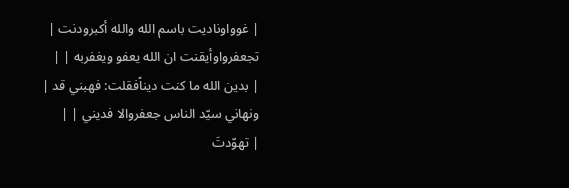| غوواوناديت باسم الله والله أكبرودنت | تجعفرواوأيقنت ان الله يعفو ويغفربه | |
| بدين الله ما كنت ديناًفقلت: فهبني قد | ونهاني سيّد الناس جعفروالا فديني | |
| تهوّدتَ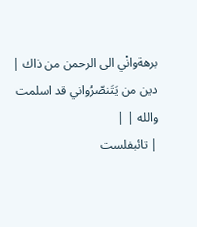برهةوانْي الى الرحمن من ذاك | دين من يَتَنصّرُواني قد اسلمت والله | |
| تائبفلست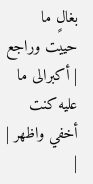بغالٍ ما حييت وراجع | أكبرالى ما عليه كنت أخفي واظهر | |